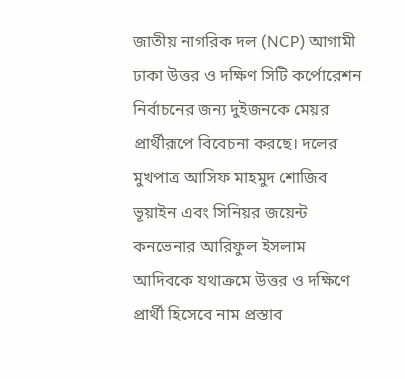জাতীয় নাগরিক দল (NCP) আগামী ঢাকা উত্তর ও দক্ষিণ সিটি কর্পোরেশন নির্বাচনের জন্য দুইজনকে মেয়র প্রার্থীরূপে বিবেচনা করছে। দলের মুখপাত্র আসিফ মাহমুদ শোজিব ভূয়াইন এবং সিনিয়র জয়েন্ট কনভেনার আরিফুল ইসলাম আদিবকে যথাক্রমে উত্তর ও দক্ষিণে প্রার্থী হিসেবে নাম প্রস্তাব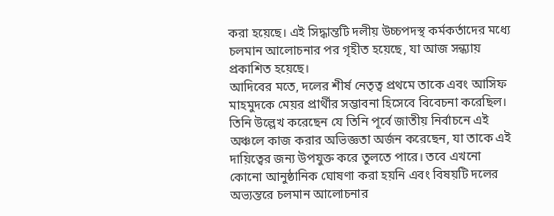করা হয়েছে। এই সিদ্ধান্তটি দলীয় উচ্চপদস্থ কর্মকর্তাদের মধ্যে চলমান আলোচনার পর গৃহীত হয়েছে, যা আজ সন্ধ্যায় প্রকাশিত হয়েছে।
আদিবের মতে, দলের শীর্ষ নেতৃত্ব প্রথমে তাকে এবং আসিফ মাহমুদকে মেয়র প্রার্থীর সম্ভাবনা হিসেবে বিবেচনা করেছিল। তিনি উল্লেখ করেছেন যে তিনি পূর্বে জাতীয় নির্বাচনে এই অঞ্চলে কাজ করার অভিজ্ঞতা অর্জন করেছেন, যা তাকে এই দায়িত্বের জন্য উপযুক্ত করে তুলতে পারে। তবে এখনো কোনো আনুষ্ঠানিক ঘোষণা করা হয়নি এবং বিষয়টি দলের অভ্যন্তরে চলমান আলোচনার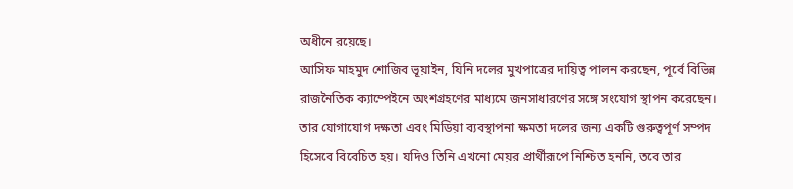অধীনে রয়েছে।
আসিফ মাহমুদ শোজিব ভূয়াইন, যিনি দলের মুখপাত্রের দায়িত্ব পালন করছেন, পূর্বে বিভিন্ন রাজনৈতিক ক্যাম্পেইনে অংশগ্রহণের মাধ্যমে জনসাধারণের সঙ্গে সংযোগ স্থাপন করেছেন। তার যোগাযোগ দক্ষতা এবং মিডিয়া ব্যবস্থাপনা ক্ষমতা দলের জন্য একটি গুরুত্বপূর্ণ সম্পদ হিসেবে বিবেচিত হয়। যদিও তিনি এখনো মেয়র প্রার্থীরূপে নিশ্চিত হননি, তবে তার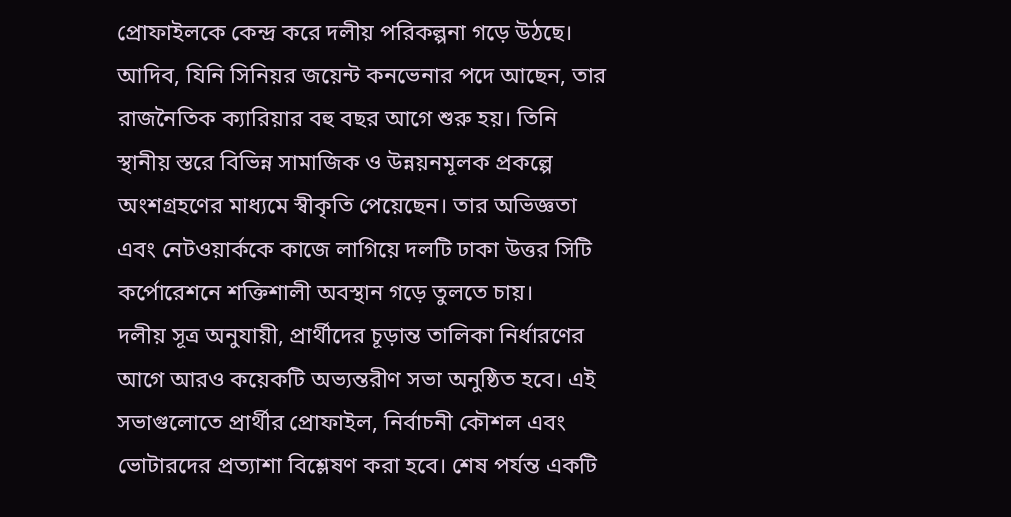প্রোফাইলকে কেন্দ্র করে দলীয় পরিকল্পনা গড়ে উঠছে।
আদিব, যিনি সিনিয়র জয়েন্ট কনভেনার পদে আছেন, তার রাজনৈতিক ক্যারিয়ার বহু বছর আগে শুরু হয়। তিনি স্থানীয় স্তরে বিভিন্ন সামাজিক ও উন্নয়নমূলক প্রকল্পে অংশগ্রহণের মাধ্যমে স্বীকৃতি পেয়েছেন। তার অভিজ্ঞতা এবং নেটওয়ার্ককে কাজে লাগিয়ে দলটি ঢাকা উত্তর সিটি কর্পোরেশনে শক্তিশালী অবস্থান গড়ে তুলতে চায়।
দলীয় সূত্র অনুযায়ী, প্রার্থীদের চূড়ান্ত তালিকা নির্ধারণের আগে আরও কয়েকটি অভ্যন্তরীণ সভা অনুষ্ঠিত হবে। এই সভাগুলোতে প্রার্থীর প্রোফাইল, নির্বাচনী কৌশল এবং ভোটারদের প্রত্যাশা বিশ্লেষণ করা হবে। শেষ পর্যন্ত একটি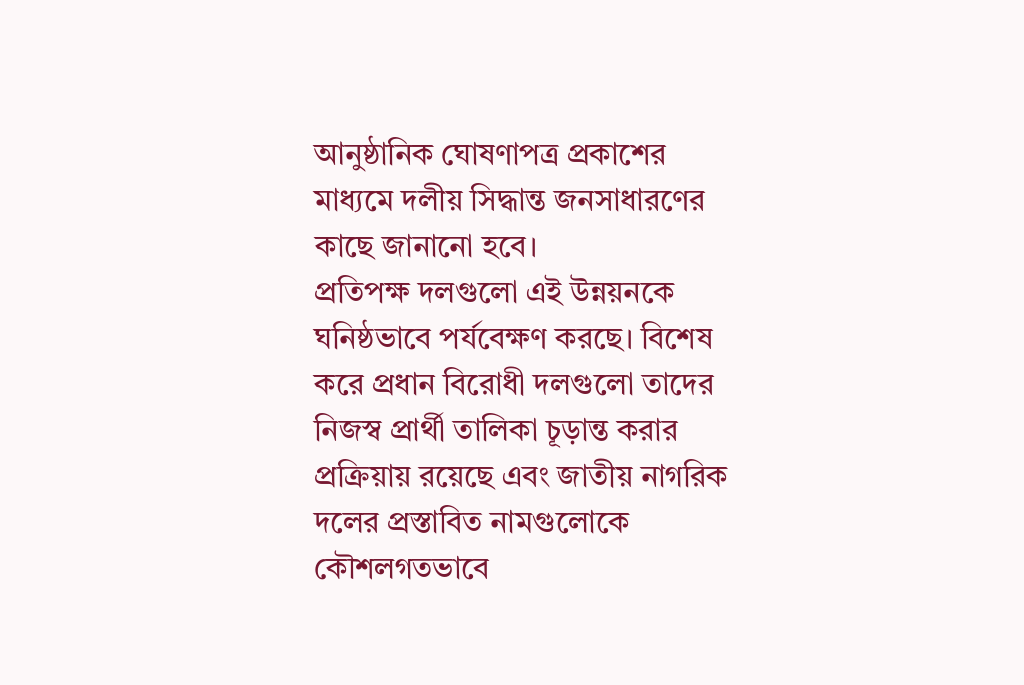আনুষ্ঠানিক ঘোষণাপত্র প্রকাশের মাধ্যমে দলীয় সিদ্ধান্ত জনসাধারণের কাছে জানানো হবে।
প্রতিপক্ষ দলগুলো এই উন্নয়নকে ঘনিষ্ঠভাবে পর্যবেক্ষণ করছে। বিশেষ করে প্রধান বিরোধী দলগুলো তাদের নিজস্ব প্রার্থী তালিকা চূড়ান্ত করার প্রক্রিয়ায় রয়েছে এবং জাতীয় নাগরিক দলের প্রস্তাবিত নামগুলোকে কৌশলগতভাবে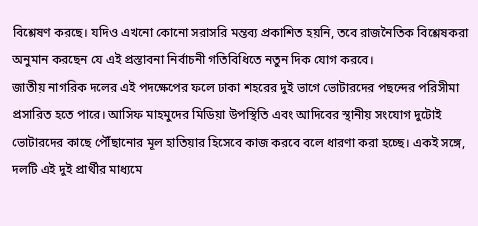বিশ্লেষণ করছে। যদিও এখনো কোনো সরাসরি মন্তব্য প্রকাশিত হয়নি, তবে রাজনৈতিক বিশ্লেষকরা অনুমান করছেন যে এই প্রস্তাবনা নির্বাচনী গতিবিধিতে নতুন দিক যোগ করবে।
জাতীয় নাগরিক দলের এই পদক্ষেপের ফলে ঢাকা শহরের দুই ভাগে ভোটারদের পছন্দের পরিসীমা প্রসারিত হতে পারে। আসিফ মাহমুদের মিডিয়া উপস্থিতি এবং আদিবের স্থানীয় সংযোগ দুটোই ভোটারদের কাছে পৌঁছানোর মূল হাতিয়ার হিসেবে কাজ করবে বলে ধারণা করা হচ্ছে। একই সঙ্গে, দলটি এই দুই প্রার্থীর মাধ্যমে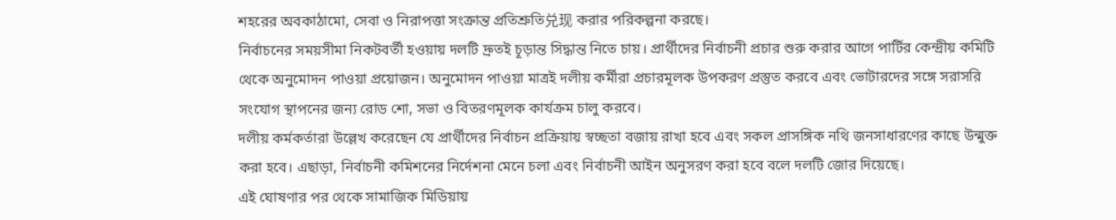শহরের অবকাঠামো, সেবা ও নিরাপত্তা সংক্রান্ত প্রতিশ্রুতি兑现 করার পরিকল্পনা করছে।
নির্বাচনের সময়সীমা নিকটবর্তী হওয়ায় দলটি দ্রুতই চূড়ান্ত সিদ্ধান্ত নিতে চায়। প্রার্থীদের নির্বাচনী প্রচার শুরু করার আগে পার্টির কেন্দ্রীয় কমিটি থেকে অনুমোদন পাওয়া প্রয়োজন। অনুমোদন পাওয়া মাত্রই দলীয় কর্মীরা প্রচারমূলক উপকরণ প্রস্তুত করবে এবং ভোটারদের সঙ্গে সরাসরি সংযোগ স্থাপনের জন্য রোড শো, সভা ও বিতরণমূলক কার্যক্রম চালু করবে।
দলীয় কর্মকর্তারা উল্লেখ করেছেন যে প্রার্থীদের নির্বাচন প্রক্রিয়ায় স্বচ্ছতা বজায় রাখা হবে এবং সকল প্রাসঙ্গিক নথি জনসাধারণের কাছে উন্মুক্ত করা হবে। এছাড়া, নির্বাচনী কমিশনের নির্দেশনা মেনে চলা এবং নির্বাচনী আইন অনুসরণ করা হবে বলে দলটি জোর দিয়েছে।
এই ঘোষণার পর থেকে সামাজিক মিডিয়ায়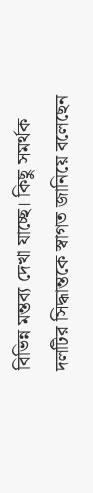বিভিন্ন মন্তব্য দেখা যাচ্ছে। কিছু সমর্থক দলটির সিদ্ধান্তকে স্বাগত জানিয়ে বলেছেন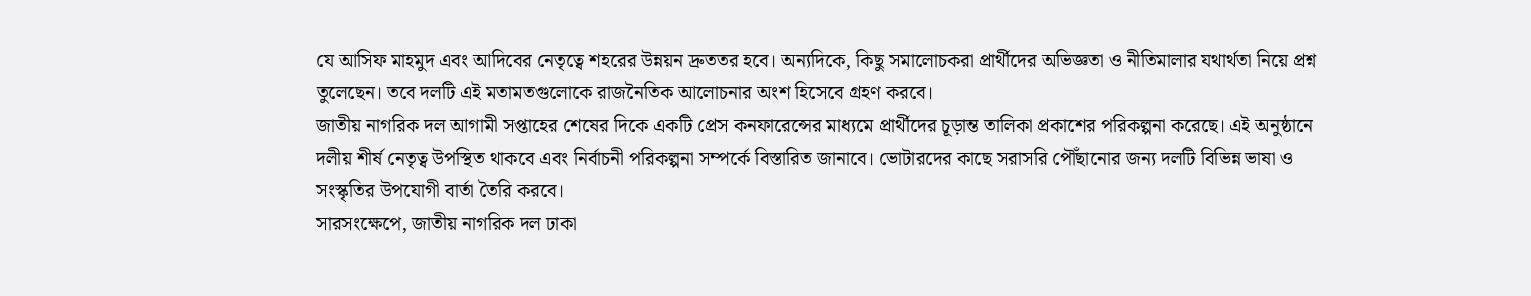যে আসিফ মাহমুদ এবং আদিবের নেতৃত্বে শহরের উন্নয়ন দ্রুততর হবে। অন্যদিকে, কিছু সমালোচকরা প্রার্থীদের অভিজ্ঞতা ও নীতিমালার যথার্থতা নিয়ে প্রশ্ন তুলেছেন। তবে দলটি এই মতামতগুলোকে রাজনৈতিক আলোচনার অংশ হিসেবে গ্রহণ করবে।
জাতীয় নাগরিক দল আগামী সপ্তাহের শেষের দিকে একটি প্রেস কনফারেন্সের মাধ্যমে প্রার্থীদের চূড়ান্ত তালিকা প্রকাশের পরিকল্পনা করেছে। এই অনুষ্ঠানে দলীয় শীর্ষ নেতৃত্ব উপস্থিত থাকবে এবং নির্বাচনী পরিকল্পনা সম্পর্কে বিস্তারিত জানাবে। ভোটারদের কাছে সরাসরি পৌঁছানোর জন্য দলটি বিভিন্ন ভাষা ও সংস্কৃতির উপযোগী বার্তা তৈরি করবে।
সারসংক্ষেপে, জাতীয় নাগরিক দল ঢাকা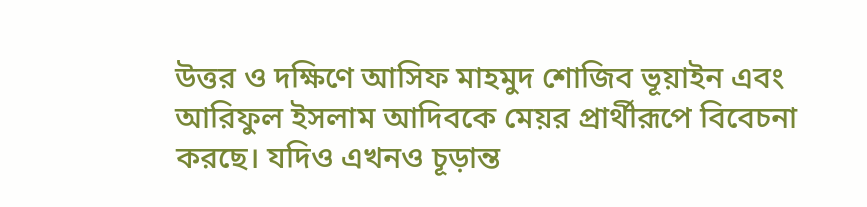উত্তর ও দক্ষিণে আসিফ মাহমুদ শোজিব ভূয়াইন এবং আরিফুল ইসলাম আদিবকে মেয়র প্রার্থীরূপে বিবেচনা করছে। যদিও এখনও চূড়ান্ত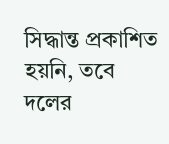সিদ্ধান্ত প্রকাশিত হয়নি, তবে দলের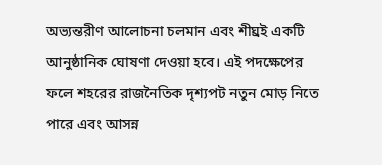অভ্যন্তরীণ আলোচনা চলমান এবং শীঘ্রই একটি আনুষ্ঠানিক ঘোষণা দেওয়া হবে। এই পদক্ষেপের ফলে শহরের রাজনৈতিক দৃশ্যপট নতুন মোড় নিতে পারে এবং আসন্ন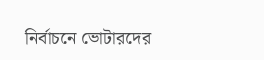নির্বাচনে ভোটারদের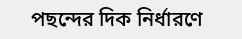পছন্দের দিক নির্ধারণে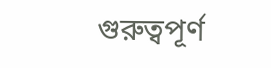গুরুত্বপূর্ণ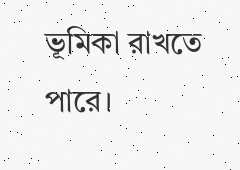ভূমিকা রাখতে পারে।